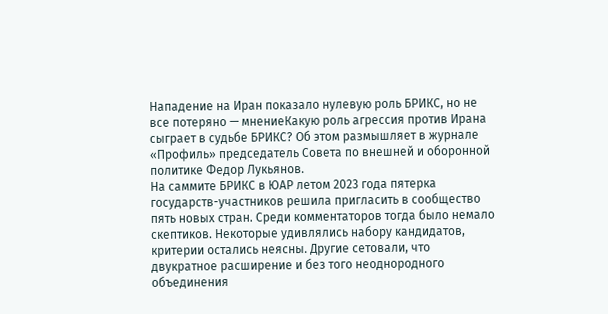Нападение на Иран показало нулевую роль БРИКС, но не все потеряно — мнениеКакую роль агрессия против Ирана сыграет в судьбе БРИКС? Об этом размышляет в журнале «Профиль» председатель Совета по внешней и оборонной политике Федор Лукьянов.
На саммите БРИКС в ЮАР летом 2023 года пятерка государств-участников решила пригласить в сообщество пять новых стран. Среди комментаторов тогда было немало скептиков. Некоторые удивлялись набору кандидатов, критерии остались неясны. Другие сетовали, что двукратное расширение и без того неоднородного объединения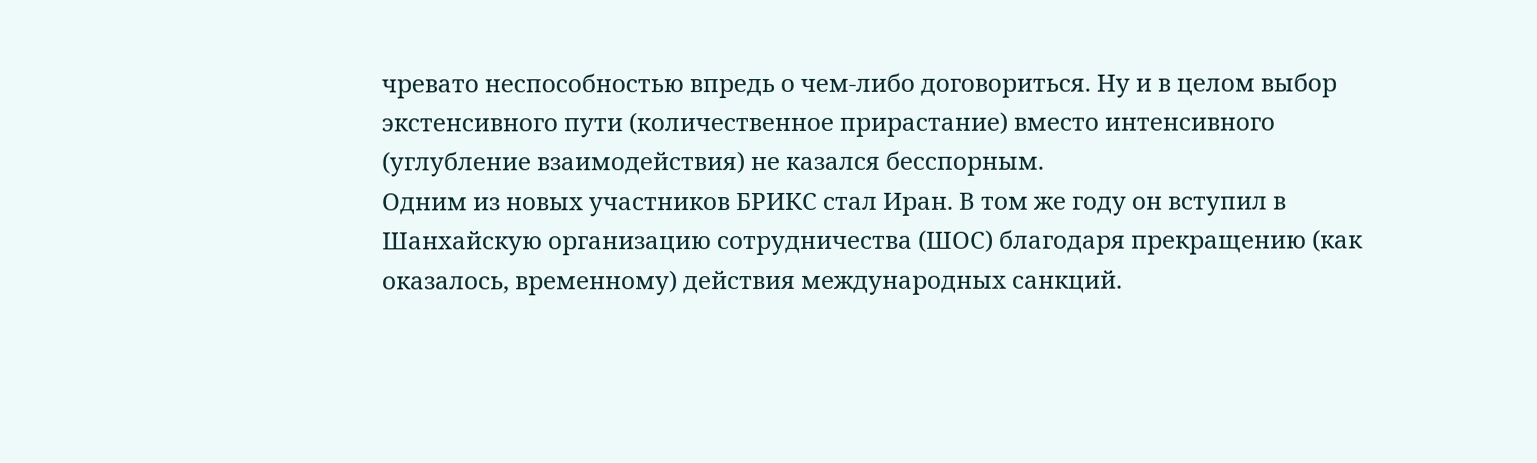чревато неспособностью впредь о чем-либо договориться. Ну и в целом выбор экстенсивного пути (количественное прирастание) вместо интенсивного (углубление взаимодействия) не казался бесспорным.
Одним из новых участников БРИКС стал Иран. В том же году он вступил в Шанхайскую организацию сотрудничества (ШОС) благодаря прекращению (как оказалось, временному) действия международных санкций.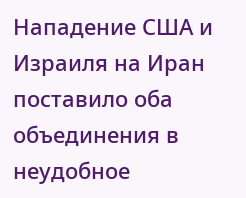Нападение США и Израиля на Иран поставило оба объединения в неудобное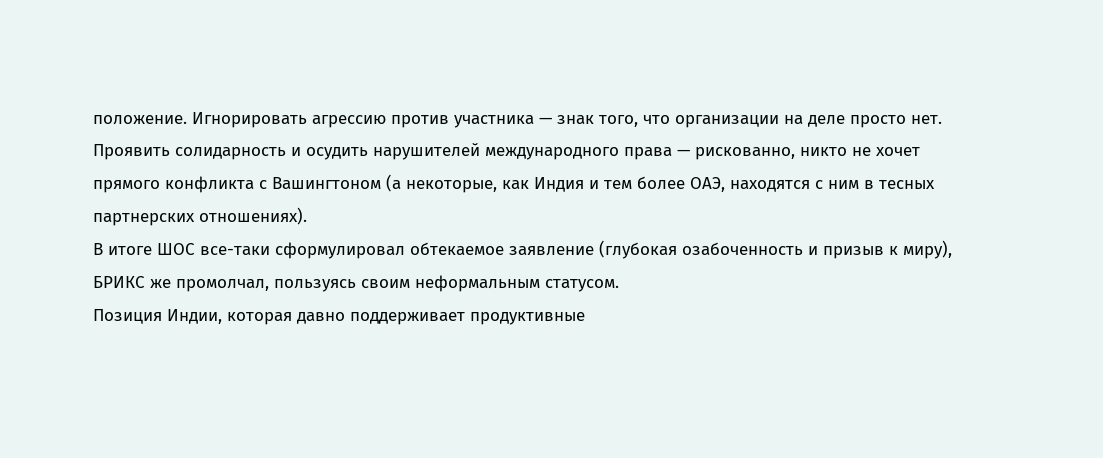положение. Игнорировать агрессию против участника — знак того, что организации на деле просто нет. Проявить солидарность и осудить нарушителей международного права — рискованно, никто не хочет прямого конфликта с Вашингтоном (а некоторые, как Индия и тем более ОАЭ, находятся с ним в тесных партнерских отношениях).
В итоге ШОС все-таки сформулировал обтекаемое заявление (глубокая озабоченность и призыв к миру), БРИКС же промолчал, пользуясь своим неформальным статусом.
Позиция Индии, которая давно поддерживает продуктивные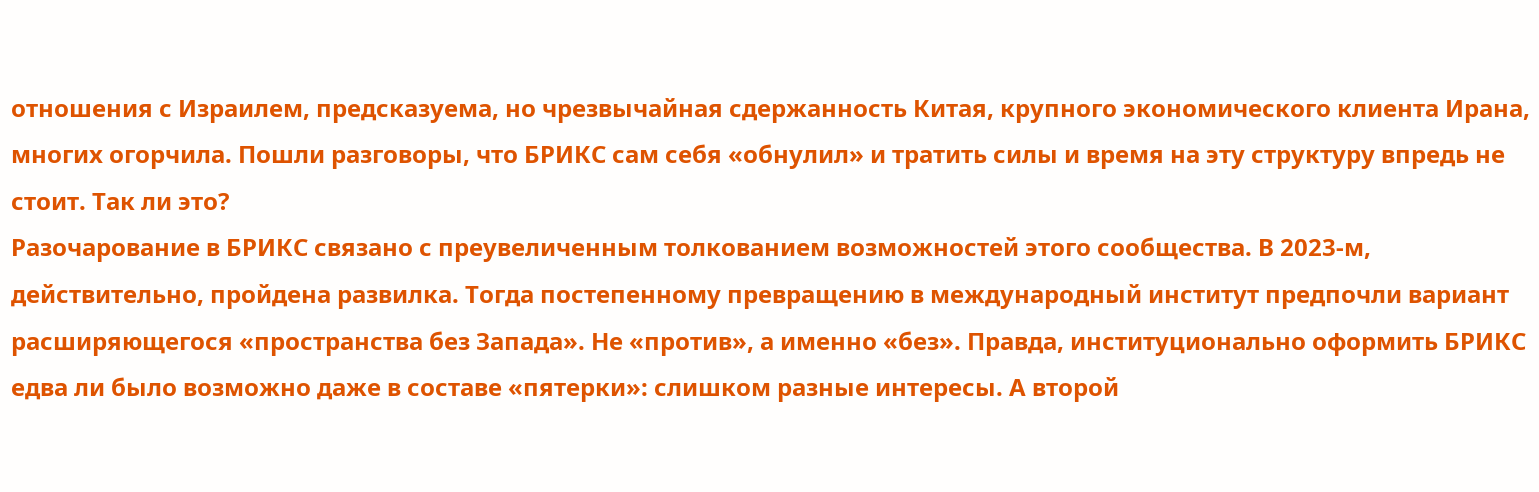отношения с Израилем, предсказуема, но чрезвычайная сдержанность Китая, крупного экономического клиента Ирана, многих огорчила. Пошли разговоры, что БРИКС сам себя «обнулил» и тратить силы и время на эту структуру впредь не стоит. Так ли это?
Разочарование в БРИКС связано с преувеличенным толкованием возможностей этого сообщества. В 2023-м, действительно, пройдена развилка. Тогда постепенному превращению в международный институт предпочли вариант расширяющегося «пространства без Запада». Не «против», а именно «без». Правда, институционально оформить БРИКС едва ли было возможно даже в составе «пятерки»: слишком разные интересы. А второй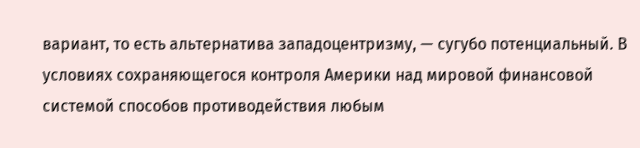вариант, то есть альтернатива западоцентризму, — сугубо потенциальный. В условиях сохраняющегося контроля Америки над мировой финансовой системой способов противодействия любым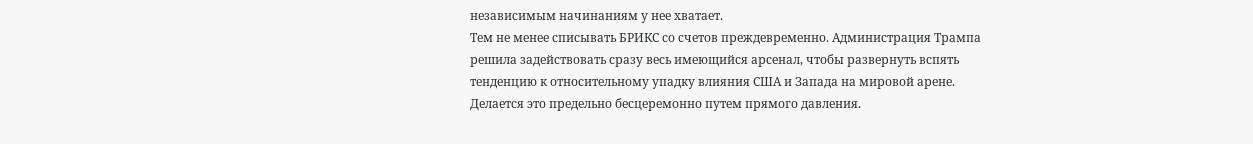независимым начинаниям у нее хватает.
Тем не менее списывать БРИКС со счетов преждевременно. Администрация Трампа решила задействовать сразу весь имеющийся арсенал, чтобы развернуть вспять тенденцию к относительному упадку влияния США и Запада на мировой арене. Делается это предельно бесцеремонно путем прямого давления.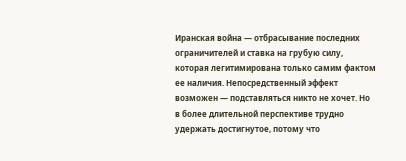Иранская война — отбрасывание последних ограничителей и ставка на грубую силу, которая легитимирована только самим фактом ее наличия. Непосредственный эффект возможен — подставляться никто не хочет. Но в более длительной перспективе трудно удержать достигнутое, потому что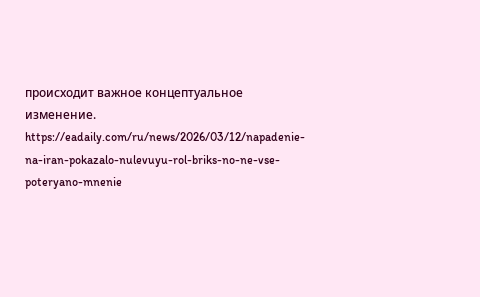происходит важное концептуальное изменение.
https://eadaily.com/ru/news/2026/03/12/napadenie-na-iran-pokazalo-nulevuyu-rol-briks-no-ne-vse-poteryano-mnenie